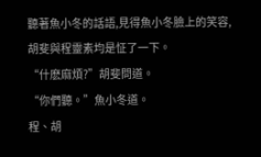聽著魚小冬的話語,見得魚小冬臉上的笑容,胡斐與程靈素均是怔了一下。
“什麽麻煩?”胡斐問道。
“你們聽。”魚小冬道。
程、胡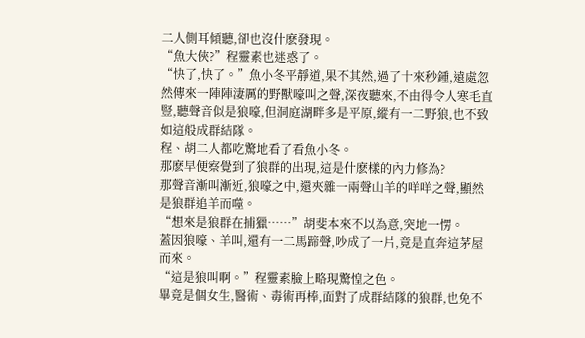二人側耳傾聽,卻也沒什麽發現。
“魚大俠?”程靈素也迷惑了。
“快了,快了。”魚小冬平靜道,果不其然,過了十來秒鍾,遠處忽然傳來一陣陣淒厲的野獸嚎叫之聲,深夜聽來,不由得令人寒毛直豎,聽聲音似是狼嚎,但洞庭湖畔多是平原,縱有一二野狼,也不致如這般成群結隊。
程、胡二人都吃驚地看了看魚小冬。
那麽早便察覺到了狼群的出現,這是什麽樣的內力修為?
那聲音漸叫漸近,狼嚎之中,還夾雜一兩聲山羊的咩咩之聲,顯然是狼群追羊而噬。
“想來是狼群在捕獵……”胡斐本來不以為意,突地一愣。
蓋因狼嚎、羊叫,還有一二馬蹄聲,吵成了一片,竟是直奔這茅屋而來。
“這是狼叫啊。”程靈素臉上略現驚惶之色。
畢竟是個女生,醫術、毒術再棒,面對了成群結隊的狼群,也免不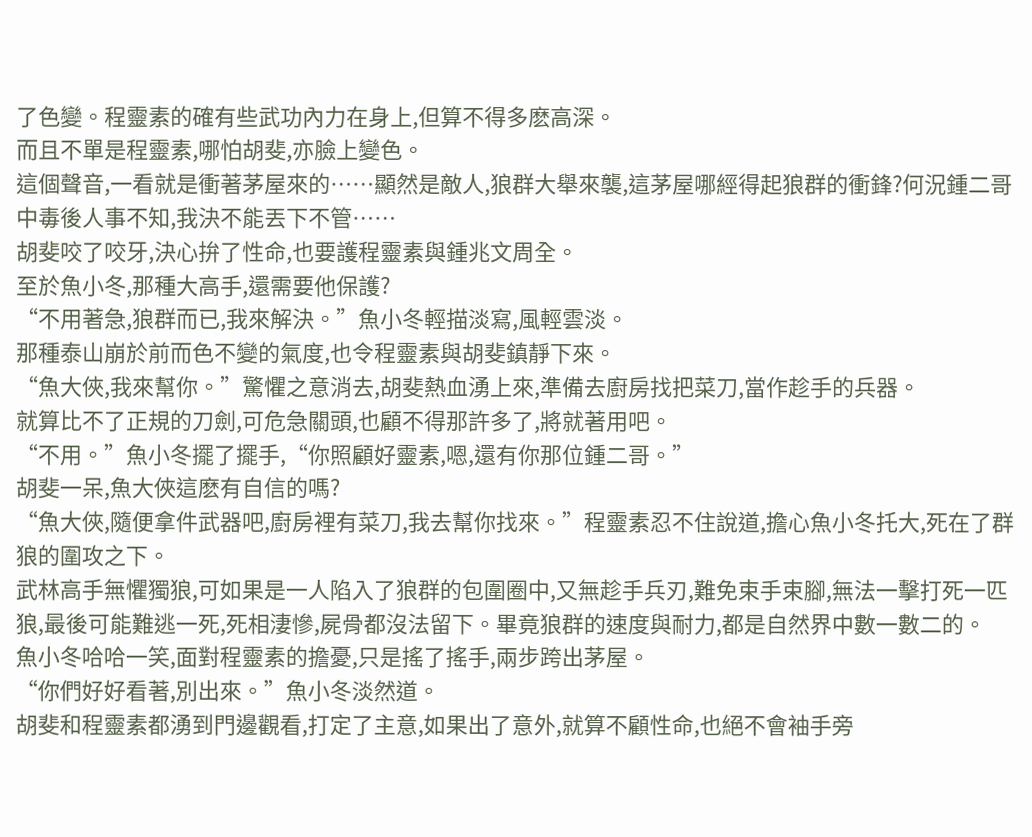了色變。程靈素的確有些武功內力在身上,但算不得多麽高深。
而且不單是程靈素,哪怕胡斐,亦臉上變色。
這個聲音,一看就是衝著茅屋來的……顯然是敵人,狼群大舉來襲,這茅屋哪經得起狼群的衝鋒?何況鍾二哥中毒後人事不知,我決不能丟下不管……
胡斐咬了咬牙,決心拚了性命,也要護程靈素與鍾兆文周全。
至於魚小冬,那種大高手,還需要他保護?
“不用著急,狼群而已,我來解決。”魚小冬輕描淡寫,風輕雲淡。
那種泰山崩於前而色不變的氣度,也令程靈素與胡斐鎮靜下來。
“魚大俠,我來幫你。”驚懼之意消去,胡斐熱血湧上來,準備去廚房找把菜刀,當作趁手的兵器。
就算比不了正規的刀劍,可危急關頭,也顧不得那許多了,將就著用吧。
“不用。”魚小冬擺了擺手,“你照顧好靈素,嗯,還有你那位鍾二哥。”
胡斐一呆,魚大俠這麽有自信的嗎?
“魚大俠,隨便拿件武器吧,廚房裡有菜刀,我去幫你找來。”程靈素忍不住說道,擔心魚小冬托大,死在了群狼的圍攻之下。
武林高手無懼獨狼,可如果是一人陷入了狼群的包圍圈中,又無趁手兵刃,難免束手束腳,無法一擊打死一匹狼,最後可能難逃一死,死相淒慘,屍骨都沒法留下。畢竟狼群的速度與耐力,都是自然界中數一數二的。
魚小冬哈哈一笑,面對程靈素的擔憂,只是搖了搖手,兩步跨出茅屋。
“你們好好看著,別出來。”魚小冬淡然道。
胡斐和程靈素都湧到門邊觀看,打定了主意,如果出了意外,就算不顧性命,也絕不會袖手旁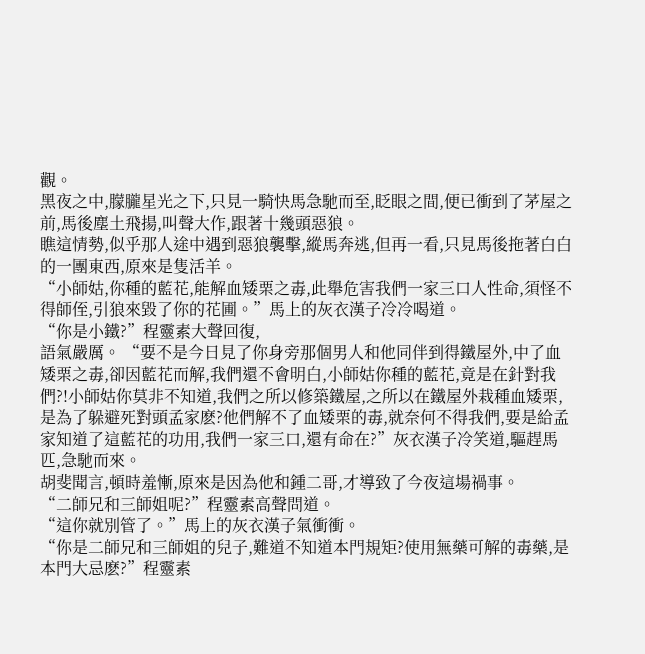觀。
黑夜之中,朦朧星光之下,只見一騎快馬急馳而至,眨眼之間,便已衝到了茅屋之前,馬後塵土飛揚,叫聲大作,跟著十幾頭惡狼。
瞧這情勢,似乎那人途中遇到惡狼襲擊,縱馬奔逃,但再一看,只見馬後拖著白白的一團東西,原來是隻活羊。
“小師姑,你種的藍花,能解血矮栗之毒,此舉危害我們一家三口人性命,須怪不得師侄,引狼來毀了你的花圃。”馬上的灰衣漢子冷冷喝道。
“你是小鐵?”程靈素大聲回復,
語氣嚴厲。 “要不是今日見了你身旁那個男人和他同伴到得鐵屋外,中了血矮栗之毒,卻因藍花而解,我們還不會明白,小師姑你種的藍花,竟是在針對我們?!小師姑你莫非不知道,我們之所以修築鐵屋,之所以在鐵屋外栽種血矮栗,是為了躲避死對頭孟家麽?他們解不了血矮栗的毒,就奈何不得我們,要是給孟家知道了這藍花的功用,我們一家三口,還有命在?”灰衣漢子冷笑道,驅趕馬匹,急馳而來。
胡斐聞言,頓時羞慚,原來是因為他和鍾二哥,才導致了今夜這場禍事。
“二師兄和三師姐呢?”程靈素高聲問道。
“這你就別管了。”馬上的灰衣漢子氣衝衝。
“你是二師兄和三師姐的兒子,難道不知道本門規矩?使用無藥可解的毒藥,是本門大忌麽?”程靈素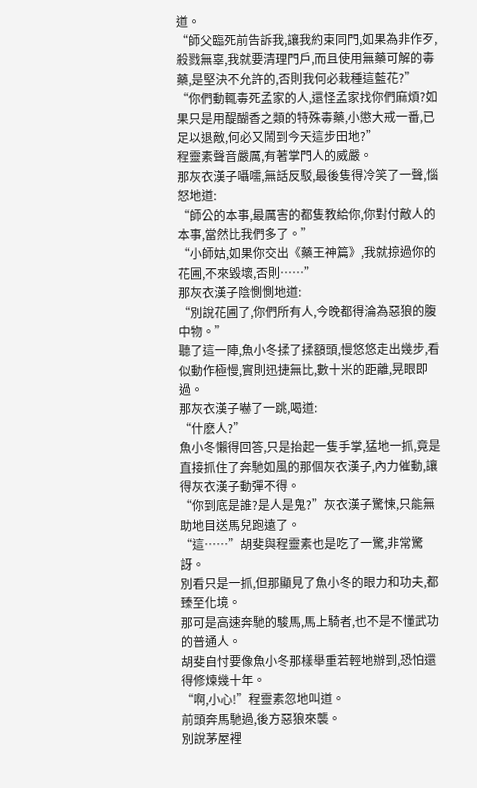道。
“師父臨死前告訴我,讓我約束同門,如果為非作歹,殺戮無辜,我就要清理門戶,而且使用無藥可解的毒藥,是堅決不允許的,否則我何必栽種這藍花?”
“你們動輒毒死孟家的人,還怪孟家找你們麻煩?如果只是用醍醐香之類的特殊毒藥,小懲大戒一番,已足以退敵,何必又鬧到今天這步田地?”
程靈素聲音嚴厲,有著掌門人的威嚴。
那灰衣漢子囁嚅,無話反駁,最後隻得冷笑了一聲,惱怒地道:
“師公的本事,最厲害的都隻教給你,你對付敵人的本事,當然比我們多了。”
“小師姑,如果你交出《藥王神篇》,我就掠過你的花圃,不來毀壞,否則……”
那灰衣漢子陰惻惻地道:
“別說花圃了,你們所有人,今晚都得淪為惡狼的腹中物。”
聽了這一陣,魚小冬揉了揉額頭,慢悠悠走出幾步,看似動作極慢,實則迅捷無比,數十米的距離,晃眼即過。
那灰衣漢子嚇了一跳,喝道:
“什麽人?”
魚小冬懶得回答,只是抬起一隻手掌,猛地一抓,竟是直接抓住了奔馳如風的那個灰衣漢子,內力催動,讓得灰衣漢子動彈不得。
“你到底是誰?是人是鬼?”灰衣漢子驚悚,只能無助地目送馬兒跑遠了。
“這……”胡斐與程靈素也是吃了一驚,非常驚訝。
別看只是一抓,但那顯見了魚小冬的眼力和功夫,都臻至化境。
那可是高速奔馳的駿馬,馬上騎者,也不是不懂武功的普通人。
胡斐自忖要像魚小冬那樣舉重若輕地辦到,恐怕還得修煉幾十年。
“啊,小心!”程靈素忽地叫道。
前頭奔馬馳過,後方惡狼來襲。
別說茅屋裡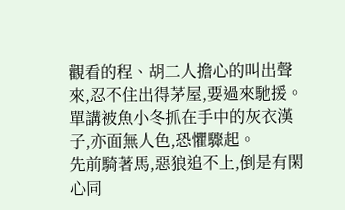觀看的程、胡二人擔心的叫出聲來,忍不住出得茅屋,要過來馳援。
單講被魚小冬抓在手中的灰衣漢子,亦面無人色,恐懼驟起。
先前騎著馬,惡狼追不上,倒是有閑心同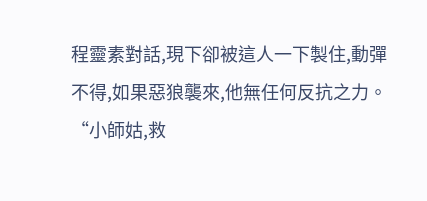程靈素對話,現下卻被這人一下製住,動彈不得,如果惡狼襲來,他無任何反抗之力。
“小師姑,救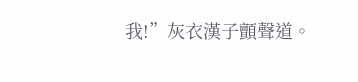我!”灰衣漢子顫聲道。